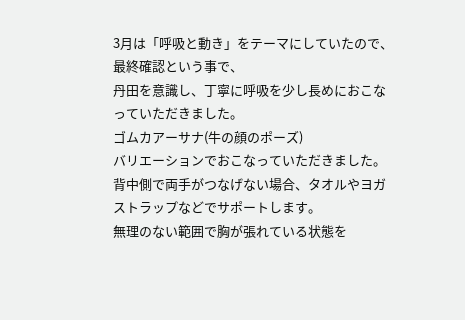3月は「呼吸と動き」をテーマにしていたので、最終確認という事で、
丹田を意識し、丁寧に呼吸を少し長めにおこなっていただきました。
ゴムカアーサナ(牛の顔のポーズ)
バリエーションでおこなっていただきました。
背中側で両手がつなげない場合、タオルやヨガストラップなどでサポートします。
無理のない範囲で胸が張れている状態を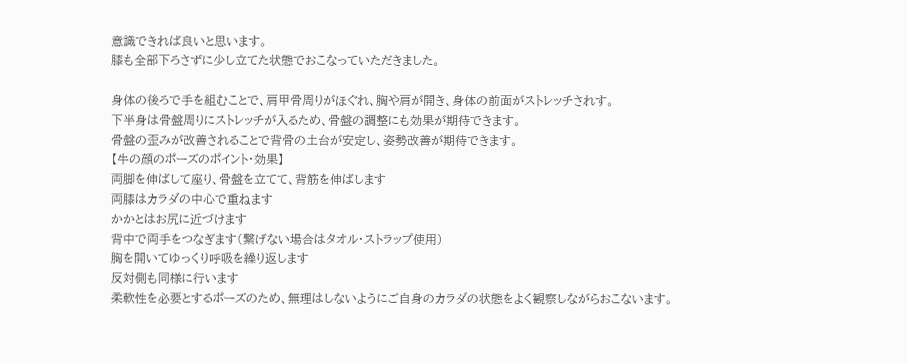意識できれば良いと思います。
膝も全部下ろさずに少し立てた状態でおこなっていただきました。

身体の後ろで手を組むことで、肩甲骨周りがほぐれ、胸や肩が開き、身体の前面がストレッチされす。
下半身は骨盤周りにストレッチが入るため、骨盤の調整にも効果が期待できます。
骨盤の歪みが改善されることで背骨の土台が安定し、姿勢改善が期待できます。
【牛の顔のポーズのポイント・効果】
両脚を伸ばして座り、骨盤を立てて、背筋を伸ばします
両膝はカラダの中心で重ねます
かかとはお尻に近づけます
背中で両手をつなぎます(繋げない場合はタオル・ストラップ使用)
胸を開いてゆっくり呼吸を繰り返します
反対側も同様に行います
柔軟性を必要とするポーズのため、無理はしないようにご自身のカラダの状態をよく観察しながらおこないます。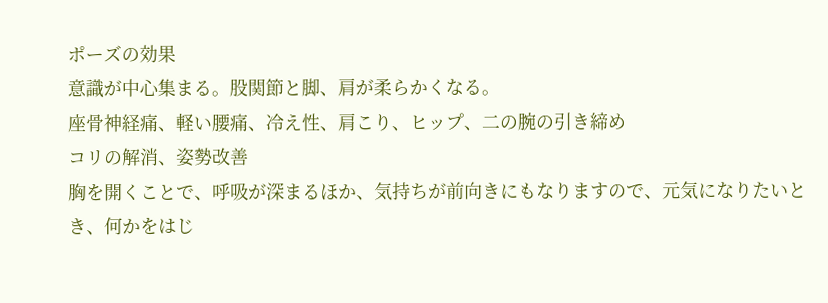ポーズの効果
意識が中心集まる。股関節と脚、肩が柔らかくなる。
座骨神経痛、軽い腰痛、冷え性、肩こり、ヒップ、二の腕の引き締め
コリの解消、姿勢改善
胸を開くことで、呼吸が深まるほか、気持ちが前向きにもなりますので、元気になりたいとき、何かをはじ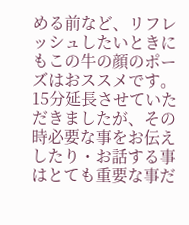める前など、リフレッシュしたいときにもこの牛の顔のポーズはおススメです。
15分延長させていただきましたが、その時必要な事をお伝えしたり・お話する事はとても重要な事だ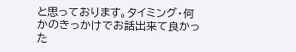と思っております。タイミング・何かのきっかけでお話出来て良かった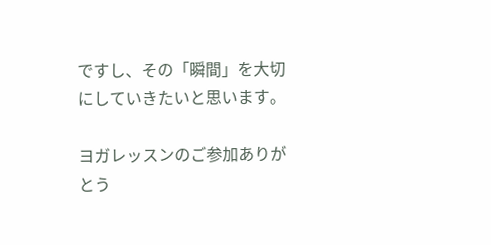ですし、その「瞬間」を大切にしていきたいと思います。

ヨガレッスンのご参加ありがとう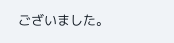ございました。